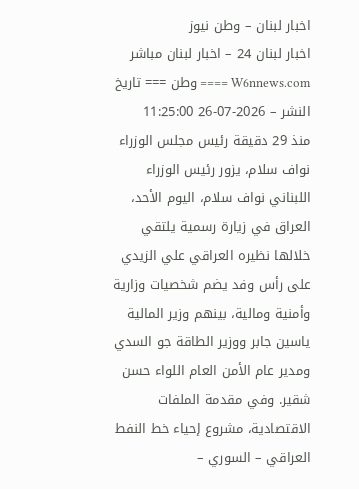اخبار لبنان – وطن نيوز
اخبار لبنان 24 – اخبار لبنان مباشر
W6nnews.com ==== وطن === تاريخ النشر – 2026-07-26 11:25:00
منذ 29 دقيقة رئيس مجلس الوزراء نواف سلام، يزور رئيس الوزراء اللبناني نواف سلام، اليوم الأحد، العراق في زيارة رسمية يلتقي خلالها نظيره العراقي علي الزيدي على رأس وفد يضم شخصيات وزارية وأمنية ومالية، بينهم وزير المالية ياسين جابر ووزير الطاقة جو السدي ومدير عام الأمن العام اللواء حسن شقير. وفي مقدمة الملفات الاقتصادية، مشروع إحياء خط النفط العراقي – السوري –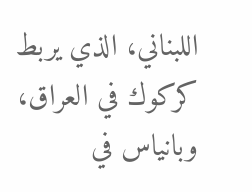اللبناني، الذي يربط كركوك في العراق، وبانياس في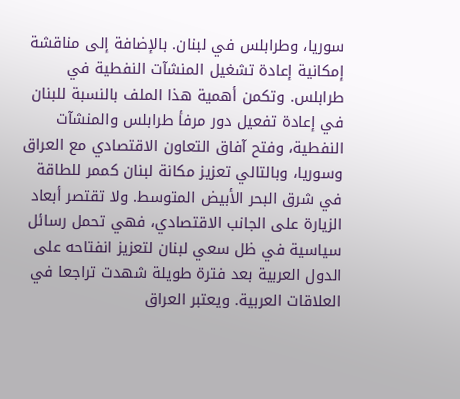سوريا، وطرابلس في لبنان. بالإضافة إلى مناقشة إمكانية إعادة تشغيل المنشآت النفطية في طرابلس. وتكمن أهمية هذا الملف بالنسبة للبنان في إعادة تفعيل دور مرفأ طرابلس والمنشآت النفطية، وفتح آفاق التعاون الاقتصادي مع العراق وسوريا، وبالتالي تعزيز مكانة لبنان كممر للطاقة في شرق البحر الأبيض المتوسط. ولا تقتصر أبعاد الزيارة على الجانب الاقتصادي، فهي تحمل رسائل سياسية في ظل سعي لبنان لتعزيز انفتاحه على الدول العربية بعد فترة طويلة شهدت تراجعا في العلاقات العربية. ويعتبر العراق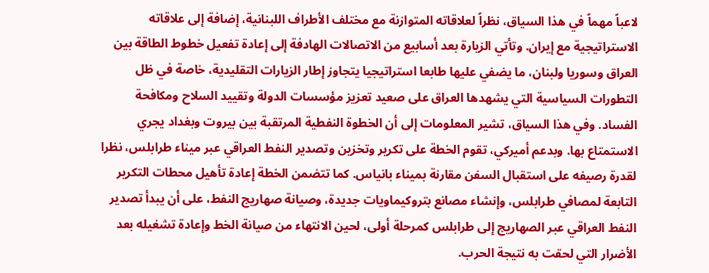لاعباً مهماً في هذا السياق، نظراً لعلاقاته المتوازنة مع مختلف الأطراف اللبنانية، إضافة إلى علاقاته الاستراتيجية مع إيران. وتأتي الزيارة بعد أسابيع من الاتصالات الهادفة إلى إعادة تفعيل خطوط الطاقة بين العراق وسوريا ولبنان، ما يضفي عليها طابعا استراتيجيا يتجاوز إطار الزيارات التقليدية، خاصة في ظل التطورات السياسية التي يشهدها العراق على صعيد تعزيز مؤسسات الدولة وتقييد السلاح ومكافحة الفساد. وفي هذا السياق، تشير المعلومات إلى أن الخطوة النفطية المرتقبة بين بيروت وبغداد يجري الاستمتاع بها. وبدعم أميركي، تقوم الخطة على تكرير وتخزين وتصدير النفط العراقي عبر ميناء طرابلس، نظرا لقدرة رصيفه على استقبال السفن مقارنة بميناء بانياس. كما تتضمن الخطة إعادة تأهيل محطات التكرير التابعة لمصافي طرابلس، وإنشاء مصانع بتروكيماويات جديدة، وصيانة صهاريج النفط، على أن يبدأ تصدير النفط العراقي عبر الصهاريج إلى طرابلس كمرحلة أولى، لحين الانتهاء من صيانة الخط وإعادة تشغيله بعد الأضرار التي لحقت به نتيجة الحرب.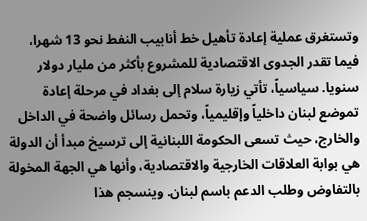وتستغرق عملية إعادة تأهيل خط أنابيب النفط نحو 13 شهرا، فيما تقدر الجدوى الاقتصادية للمشروع بأكثر من مليار دولار سنويا. سياسياً، تأتي زيارة سلام إلى بغداد في مرحلة إعادة تموضع لبنان داخلياً وإقليمياً، وتحمل رسائل واضحة في الداخل والخارج، حيث تسعى الحكومة اللبنانية إلى ترسيخ مبدأ أن الدولة هي بوابة العلاقات الخارجية والاقتصادية، وأنها هي الجهة المخولة بالتفاوض وطلب الدعم باسم لبنان. وينسجم هذا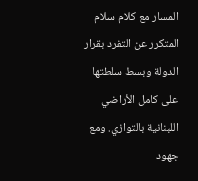المسار مع كلام سلام المتكرر عن التفرد بقرار الدولة وبسط سلطتها على كامل الأراضي اللبنانية بالتوازي. ومع جهود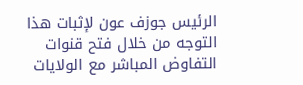الرئيس جوزف عون لإثبات هذا التوجه من خلال فتح قنوات التفاوض المباشر مع الولايات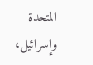المتحدة وإسرائيل،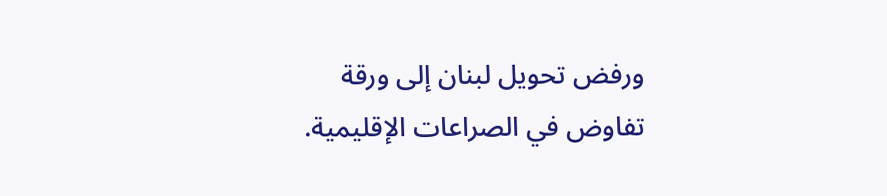ورفض تحويل لبنان إلى ورقة تفاوض في الصراعات الإقليمية.